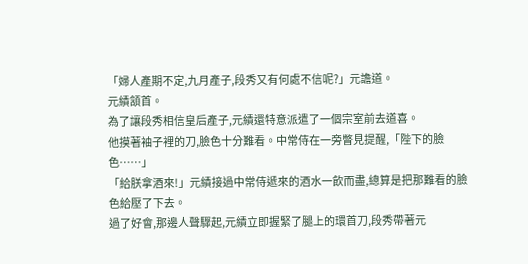「婦人產期不定,九月產子,段秀又有何處不信呢?」元譫道。
元績頷首。
為了讓段秀相信皇后產子,元績還特意派遣了一個宗室前去道喜。
他摸著袖子裡的刀,臉色十分難看。中常侍在一旁瞥見提醒,「陛下的臉色……」
「給朕拿酒來!」元績接過中常侍遞來的酒水一飲而盡,總算是把那難看的臉色給壓了下去。
過了好會,那邊人聲驟起,元績立即握緊了腿上的環首刀,段秀帶著元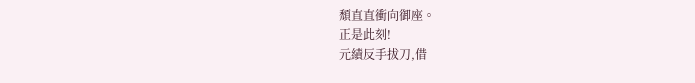頹直直衝向御座。
正是此刻!
元績反手拔刀,借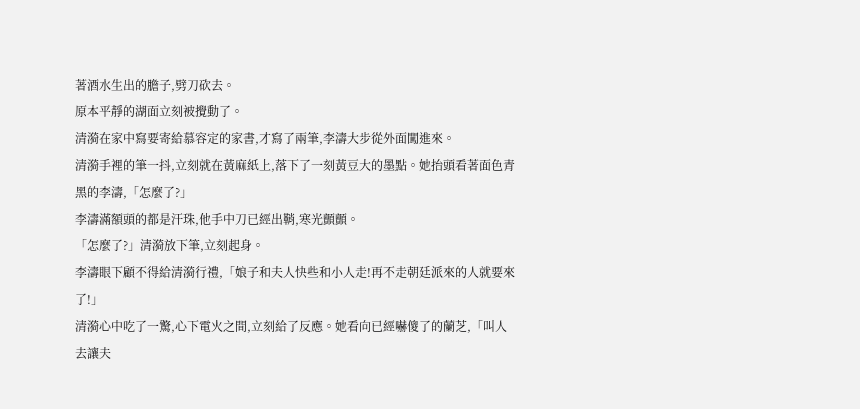著酒水生出的膽子,劈刀砍去。
原本平靜的湖面立刻被攪動了。
清漪在家中寫要寄給慕容定的家書,才寫了兩筆,李濤大步從外面闖進來。
清漪手裡的筆一抖,立刻就在黃麻紙上,落下了一刻黃豆大的墨點。她抬頭看著面色青黑的李濤,「怎麼了?」
李濤滿額頭的都是汗珠,他手中刀已經出鞘,寒光顫顫。
「怎麼了?」清漪放下筆,立刻起身。
李濤眼下顧不得給清漪行禮,「娘子和夫人快些和小人走!再不走朝廷派來的人就要來了!」
清漪心中吃了一驚,心下電火之間,立刻給了反應。她看向已經嚇傻了的蘭芝,「叫人去讓夫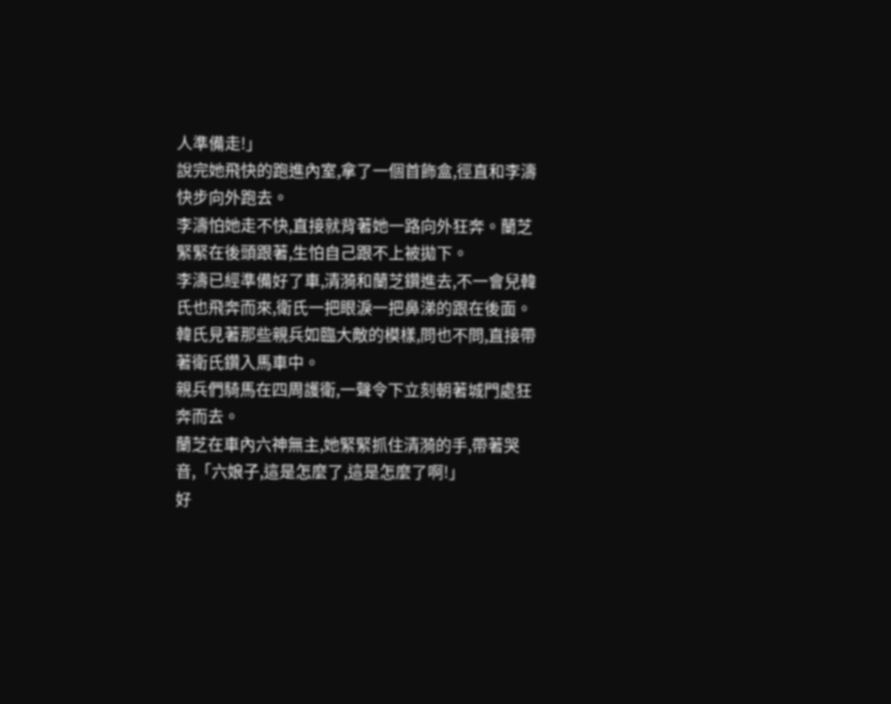人準備走!」
說完她飛快的跑進內室,拿了一個首飾盒,徑直和李濤快步向外跑去。
李濤怕她走不快,直接就背著她一路向外狂奔。蘭芝緊緊在後頭跟著,生怕自己跟不上被拋下。
李濤已經準備好了車,清漪和蘭芝鑽進去,不一會兒韓氏也飛奔而來,衛氏一把眼淚一把鼻涕的跟在後面。
韓氏見著那些親兵如臨大敵的模樣,問也不問,直接帶著衛氏鑽入馬車中。
親兵們騎馬在四周護衛,一聲令下立刻朝著城門處狂奔而去。
蘭芝在車內六神無主,她緊緊抓住清漪的手,帶著哭音,「六娘子,這是怎麼了,這是怎麼了啊!」
好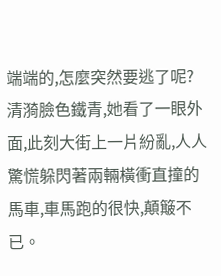端端的,怎麼突然要逃了呢?
清漪臉色鐵青,她看了一眼外面,此刻大街上一片紛亂,人人驚慌躲閃著兩輛橫衝直撞的馬車,車馬跑的很快,顛簸不已。